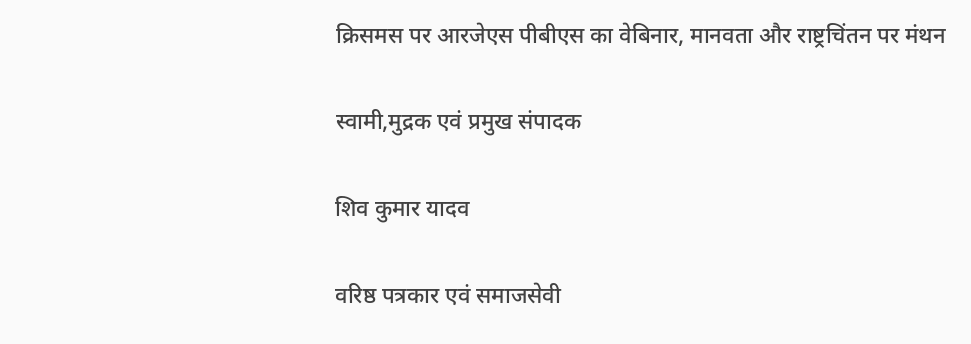क्रिसमस पर आरजेएस पीबीएस का वेबिनार, मानवता और राष्ट्रचिंतन पर मंथन

स्वामी,मुद्रक एवं प्रमुख संपादक

शिव कुमार यादव

वरिष्ठ पत्रकार एवं समाजसेवी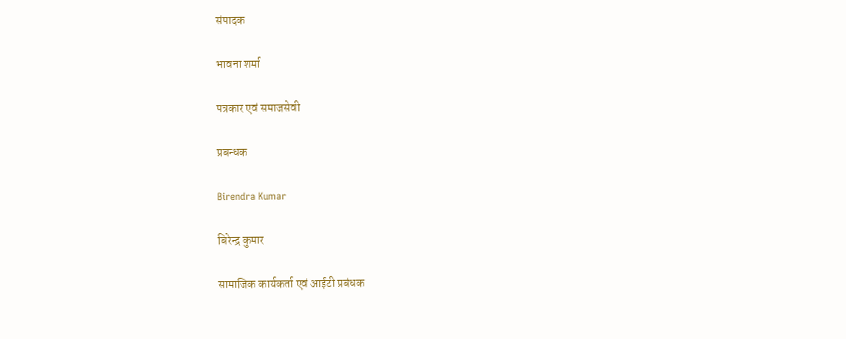संपादक

भावना शर्मा

पत्रकार एवं समाजसेवी

प्रबन्धक

Birendra Kumar

बिरेन्द्र कुमार

सामाजिक कार्यकर्ता एवं आईटी प्रबंधक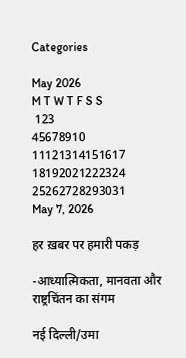Categories

May 2026
M T W T F S S
 123
45678910
11121314151617
18192021222324
25262728293031
May 7, 2026

हर ख़बर पर हमारी पकड़

-आध्यात्मिकता, मानवता और राष्ट्रचिंतन का संगम

नई दिल्ली/उमा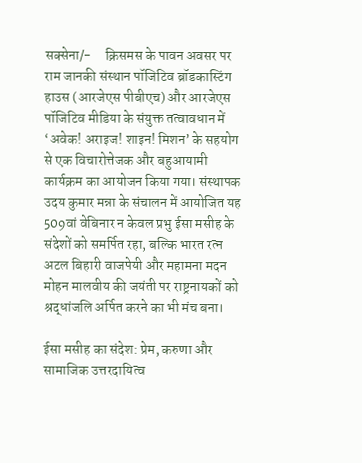सक्सेना/-     क्रिसमस के पावन अवसर पर राम जानकी संस्थान पॉजिटिव ब्रॉडकास्टिंग हाउस (आरजेएस पीबीएच) और आरजेएस पॉजिटिव मीडिया के संयुक्त तत्वावधान में ‘अवेक! अराइज! शाइन! मिशन’ के सहयोग से एक विचारोत्तेजक और बहुआयामी कार्यक्रम का आयोजन किया गया। संस्थापक उदय कुमार मन्ना के संचालन में आयोजित यह 509वां वेबिनार न केवल प्रभु ईसा मसीह के संदेशों को समर्पित रहा, बल्कि भारत रत्न अटल बिहारी वाजपेयी और महामना मदन मोहन मालवीय की जयंती पर राष्ट्रनायकों को श्रद्धांजलि अर्पित करने का भी मंच बना।

ईसा मसीह का संदेश: प्रेम, करुणा और सामाजिक उत्तरदायित्व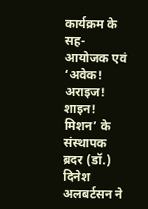कार्यक्रम के सह-आयोजक एवं ‘अवेक! अराइज! शाइन! मिशन’ के संस्थापक ब्रदर (डॉ.) दिनेश अलबर्टसन ने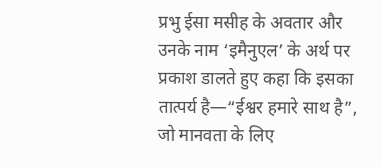प्रभु ईसा मसीह के अवतार और उनके नाम ‘इमैनुएल’ के अर्थ पर प्रकाश डालते हुए कहा कि इसका तात्पर्य है—“ईश्वर हमारे साथ है”, जो मानवता के लिए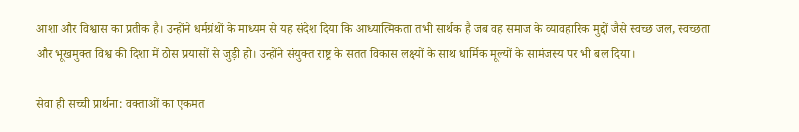आशा और विश्वास का प्रतीक है। उन्होंने धर्मग्रंथों के माध्यम से यह संदेश दिया कि आध्यात्मिकता तभी सार्थक है जब वह समाज के व्यावहारिक मुद्दों जैसे स्वच्छ जल, स्वच्छता और भूखमुक्त विश्व की दिशा में ठोस प्रयासों से जुड़ी हो। उन्होंने संयुक्त राष्ट्र के सतत विकास लक्ष्यों के साथ धार्मिक मूल्यों के सामंजस्य पर भी बल दिया।

सेवा ही सच्ची प्रार्थना: वक्ताओं का एकमत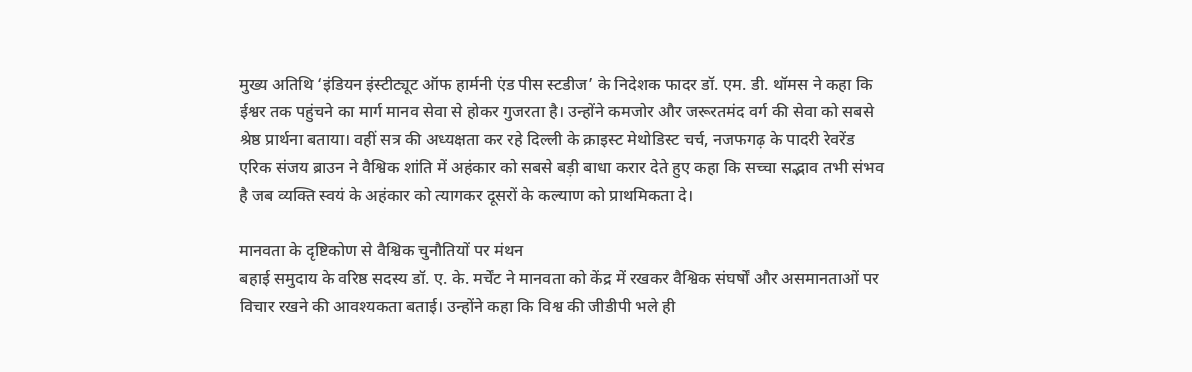मुख्य अतिथि ‘इंडियन इंस्टीट्यूट ऑफ हार्मनी एंड पीस स्टडीज’ के निदेशक फादर डॉ. एम. डी. थॉमस ने कहा कि ईश्वर तक पहुंचने का मार्ग मानव सेवा से होकर गुजरता है। उन्होंने कमजोर और जरूरतमंद वर्ग की सेवा को सबसे श्रेष्ठ प्रार्थना बताया। वहीं सत्र की अध्यक्षता कर रहे दिल्ली के क्राइस्ट मेथोडिस्ट चर्च, नजफगढ़ के पादरी रेवरेंड एरिक संजय ब्राउन ने वैश्विक शांति में अहंकार को सबसे बड़ी बाधा करार देते हुए कहा कि सच्चा सद्भाव तभी संभव है जब व्यक्ति स्वयं के अहंकार को त्यागकर दूसरों के कल्याण को प्राथमिकता दे।

मानवता के दृष्टिकोण से वैश्विक चुनौतियों पर मंथन
बहाई समुदाय के वरिष्ठ सदस्य डॉ. ए. के. मर्चेंट ने मानवता को केंद्र में रखकर वैश्विक संघर्षों और असमानताओं पर विचार रखने की आवश्यकता बताई। उन्होंने कहा कि विश्व की जीडीपी भले ही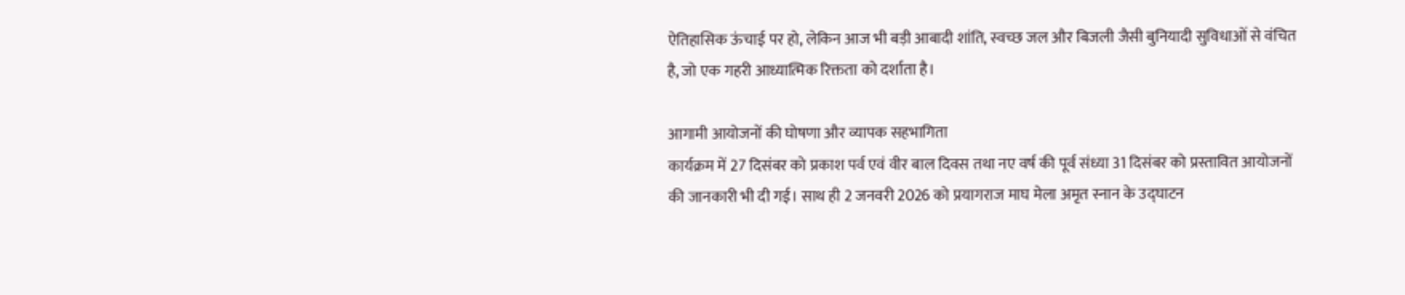ऐतिहासिक ऊंचाई पर हो, लेकिन आज भी बड़ी आबादी शांति, स्वच्छ जल और बिजली जैसी बुनियादी सुविधाओं से वंचित है, जो एक गहरी आध्यात्मिक रिक्तता को दर्शाता है।

आगामी आयोजनों की घोषणा और व्यापक सहभागिता
कार्यक्रम में 27 दिसंबर को प्रकाश पर्व एवं वीर बाल दिवस तथा नए वर्ष की पूर्व संध्या 31 दिसंबर को प्रस्तावित आयोजनों की जानकारी भी दी गई। साथ ही 2 जनवरी 2026 को प्रयागराज माघ मेला अमृत स्नान के उद्घाटन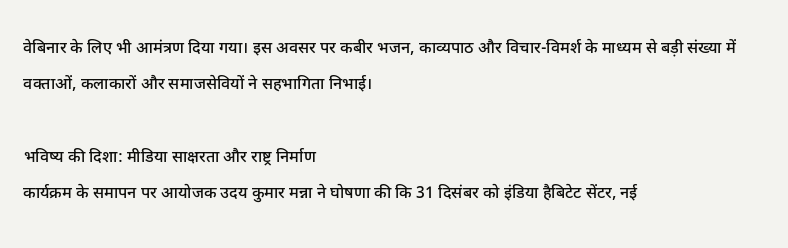वेबिनार के लिए भी आमंत्रण दिया गया। इस अवसर पर कबीर भजन, काव्यपाठ और विचार-विमर्श के माध्यम से बड़ी संख्या में वक्ताओं, कलाकारों और समाजसेवियों ने सहभागिता निभाई।

भविष्य की दिशा: मीडिया साक्षरता और राष्ट्र निर्माण
कार्यक्रम के समापन पर आयोजक उदय कुमार मन्ना ने घोषणा की कि 31 दिसंबर को इंडिया हैबिटेट सेंटर, नई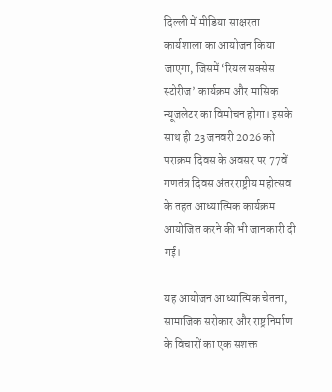दिल्ली में मीडिया साक्षरता कार्यशाला का आयोजन किया जाएगा, जिसमें ‘रियल सक्सेस स्टोरीज’ कार्यक्रम और मासिक न्यूजलेटर का विमोचन होगा। इसके साथ ही 23 जनवरी 2026 को पराक्रम दिवस के अवसर पर 77वें गणतंत्र दिवस अंतरराष्ट्रीय महोत्सव के तहत आध्यात्मिक कार्यक्रम आयोजित करने की भी जानकारी दी गई।

यह आयोजन आध्यात्मिक चेतना, सामाजिक सरोकार और राष्ट्रनिर्माण के विचारों का एक सशक्त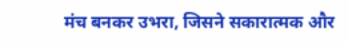मंच बनकर उभरा, जिसने सकारात्मक और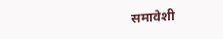समावेशी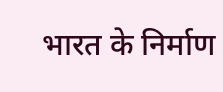भारत के निर्माण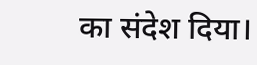का संदेश दिया।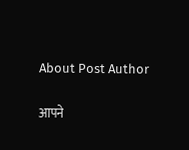About Post Author

आपने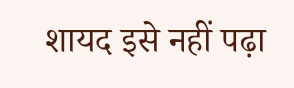शायद इसे नहीं पढ़ा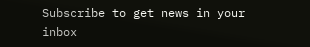Subscribe to get news in your inbox